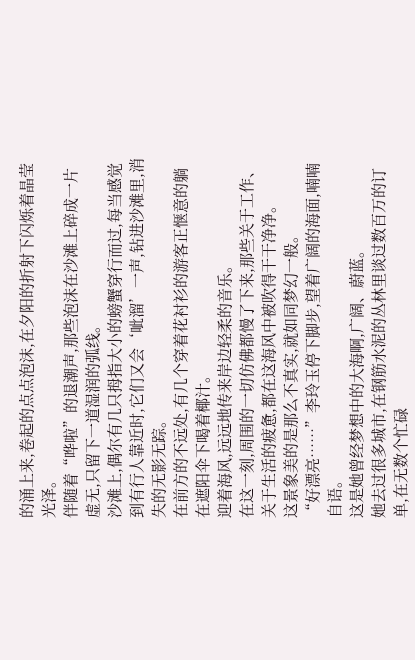的涌上来,卷起的点点泡沫,在夕阳的折射下闪烁着晶莹光泽。
伴随着“哗啦”的退潮声,那些泡沫在沙滩上碎成一片虚无,只留下一道湿润的弧线。
沙滩上,偶尔有几只拇指大小的螃蟹穿行而过,每当感觉到有行人靠近时,它们又会‘呲溜’一声,钻进沙滩里,消失的无影无踪。
在前方的不远处,有几个穿着花衬衫的游客正惬意的躺在遮阳伞下喝着椰汁。
迎着海风,远远地传来岸边轻柔的音乐。
在这一刻,周围的一切仿佛都慢了下来,那些关于工作、关于生活的疲惫,都在这海风中被吹得干干净净。
这景象美的是那么不真实,就如同梦幻一般。
“好漂亮……”李玲玉停下脚步,望着广阔的海面,喃喃自语。
这是她曾经梦想中的大海啊,广阔、蔚蓝。
她去过很多城市,在钢筋水泥的丛林里谈过数百万的订单,在无数个忙碌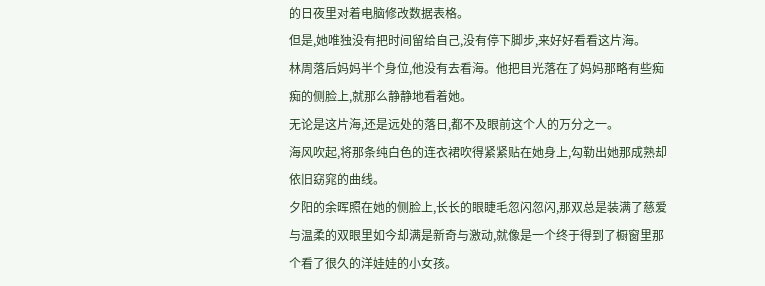的日夜里对着电脑修改数据表格。
但是,她唯独没有把时间留给自己,没有停下脚步,来好好看看这片海。
林周落后妈妈半个身位,他没有去看海。他把目光落在了妈妈那略有些痴痴的侧脸上,就那么静静地看着她。
无论是这片海,还是远处的落日,都不及眼前这个人的万分之一。
海风吹起,将那条纯白色的连衣裙吹得紧紧贴在她身上,勾勒出她那成熟却依旧窈窕的曲线。
夕阳的余晖照在她的侧脸上,长长的眼睫毛忽闪忽闪,那双总是装满了慈爱与温柔的双眼里如今却满是新奇与激动,就像是一个终于得到了橱窗里那个看了很久的洋娃娃的小女孩。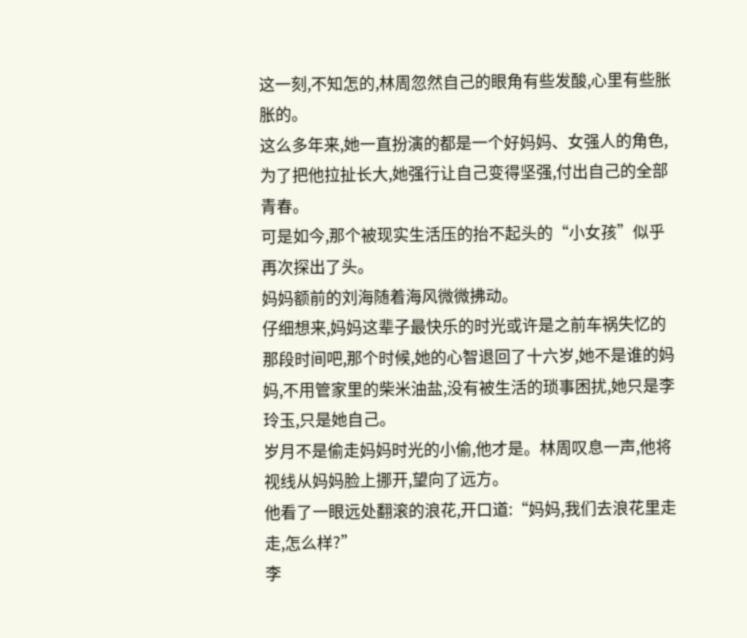这一刻,不知怎的,林周忽然自己的眼角有些发酸,心里有些胀胀的。
这么多年来,她一直扮演的都是一个好妈妈、女强人的角色,为了把他拉扯长大,她强行让自己变得坚强,付出自己的全部青春。
可是如今,那个被现实生活压的抬不起头的“小女孩”似乎再次探出了头。
妈妈额前的刘海随着海风微微拂动。
仔细想来,妈妈这辈子最快乐的时光或许是之前车祸失忆的那段时间吧,那个时候,她的心智退回了十六岁,她不是谁的妈妈,不用管家里的柴米油盐,没有被生活的琐事困扰,她只是李玲玉,只是她自己。
岁月不是偷走妈妈时光的小偷,他才是。林周叹息一声,他将视线从妈妈脸上挪开,望向了远方。
他看了一眼远处翻滚的浪花,开口道:“妈妈,我们去浪花里走走,怎么样?”
李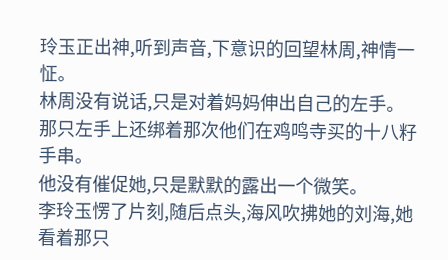玲玉正出神,听到声音,下意识的回望林周,神情一怔。
林周没有说话,只是对着妈妈伸出自己的左手。
那只左手上还绑着那次他们在鸡鸣寺买的十八籽手串。
他没有催促她,只是默默的露出一个微笑。
李玲玉愣了片刻,随后点头,海风吹拂她的刘海,她看着那只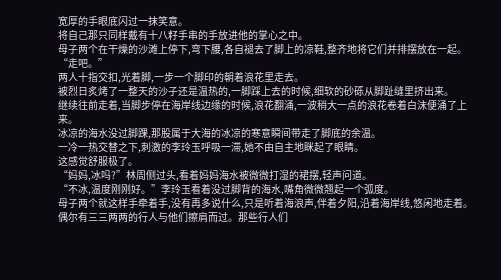宽厚的手眼底闪过一抹笑意。
将自己那只同样戴有十八籽手串的手放进他的掌心之中。
母子两个在干燥的沙滩上停下,弯下腰,各自褪去了脚上的凉鞋,整齐地将它们并排摆放在一起。
“走吧。”
两人十指交扣,光着脚,一步一个脚印的朝着浪花里走去。
被烈日炙烤了一整天的沙子还是温热的,一脚踩上去的时候,细软的砂砾从脚趾缝里挤出来。
继续往前走着,当脚步停在海岸线边缘的时候,浪花翻涌,一波稍大一点的浪花卷着白沫便涌了上来。
冰凉的海水没过脚踝,那股属于大海的冰凉的寒意瞬间带走了脚底的余温。
一冷一热交替之下,刺激的李玲玉呼吸一滞,她不由自主地眯起了眼睛。
这感觉舒服极了。
“妈妈,冰吗?”林周侧过头,看着妈妈海水被微微打湿的裙摆,轻声问道。
“不冰,温度刚刚好。”李玲玉看着没过脚背的海水,嘴角微微翘起一个弧度。
母子两个就这样手牵着手,没有再多说什么,只是听着海浪声,伴着夕阳,沿着海岸线,悠闲地走着。
偶尔有三三两两的行人与他们擦肩而过。那些行人们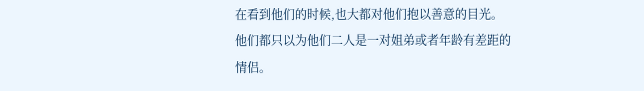在看到他们的时候,也大都对他们抱以善意的目光。
他们都只以为他们二人是一对姐弟或者年龄有差距的情侣。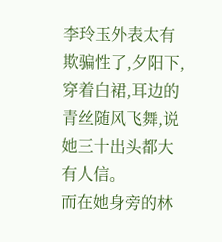李玲玉外表太有欺骗性了,夕阳下,穿着白裙,耳边的青丝随风飞舞,说她三十出头都大有人信。
而在她身旁的林